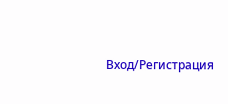Вход/Регистрация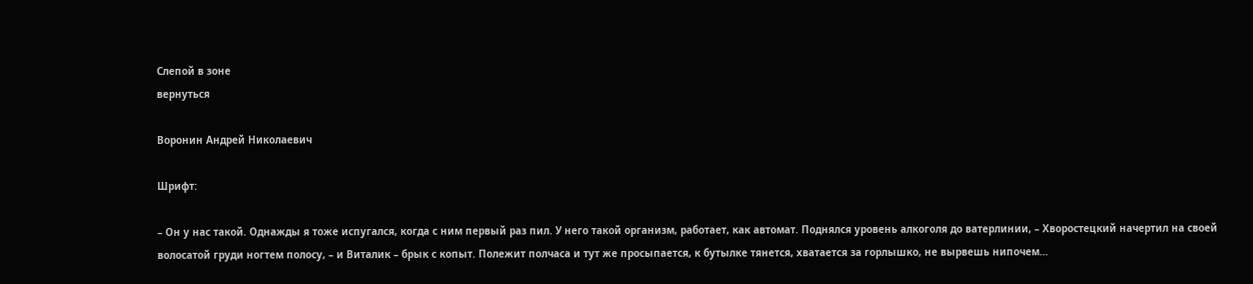Слепой в зоне
вернуться

Воронин Андрей Николаевич

Шрифт:

– Он у нас такой. Однажды я тоже испугался, когда с ним первый раз пил. У него такой организм, работает, как автомат. Поднялся уровень алкоголя до ватерлинии, – Хворостецкий начертил на своей волосатой груди ногтем полосу, – и Виталик – брык с копыт. Полежит полчаса и тут же просыпается, к бутылке тянется, хватается за горлышко, не вырвешь нипочем…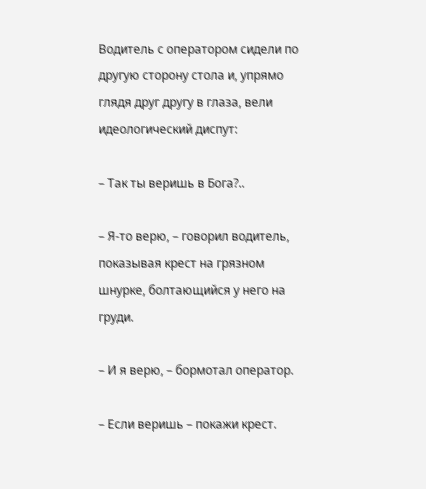Водитель с оператором сидели по другую сторону стола и, упрямо глядя друг другу в глаза, вели идеологический диспут:

– Так ты веришь в Бога?..

– Я-то верю, – говорил водитель, показывая крест на грязном шнурке, болтающийся у него на груди.

– И я верю, – бормотал оператор.

– Если веришь – покажи крест.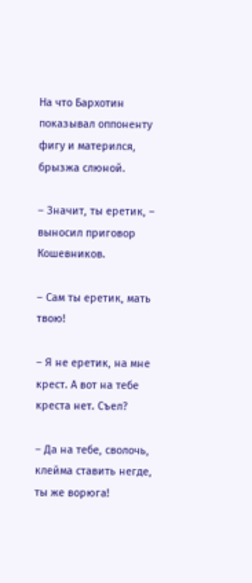На что Бархотин показывал оппоненту фигу и матерился, брызжа слюной.

– Значит, ты еретик, – выносил приговор Кошевников.

– Сам ты еретик, мать твою!

– Я не еретик, на мне крест. А вот на тебе креста нет. Съел?

– Да на тебе, сволочь, клейма ставить негде, ты же ворюга!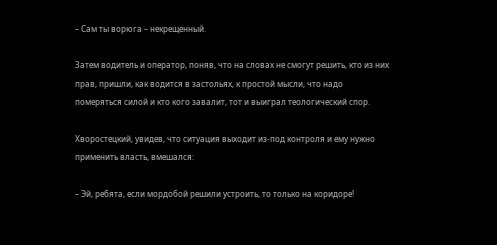– Сам ты ворюга – некрещенный.

Затем водитель и оператор, поняв, что на словах не смогут решить, кто из них прав, пришли, как водится в застольях, к простой мысли, что надо померяться силой и кто кого завалит, тот и выиграл теологический спор.

Хворостецкий, увидев, что ситуация выходит из-под контроля и ему нужно применить власть, вмешался:

– Эй, ребята, если мордобой решили устроить, то только на коридоре!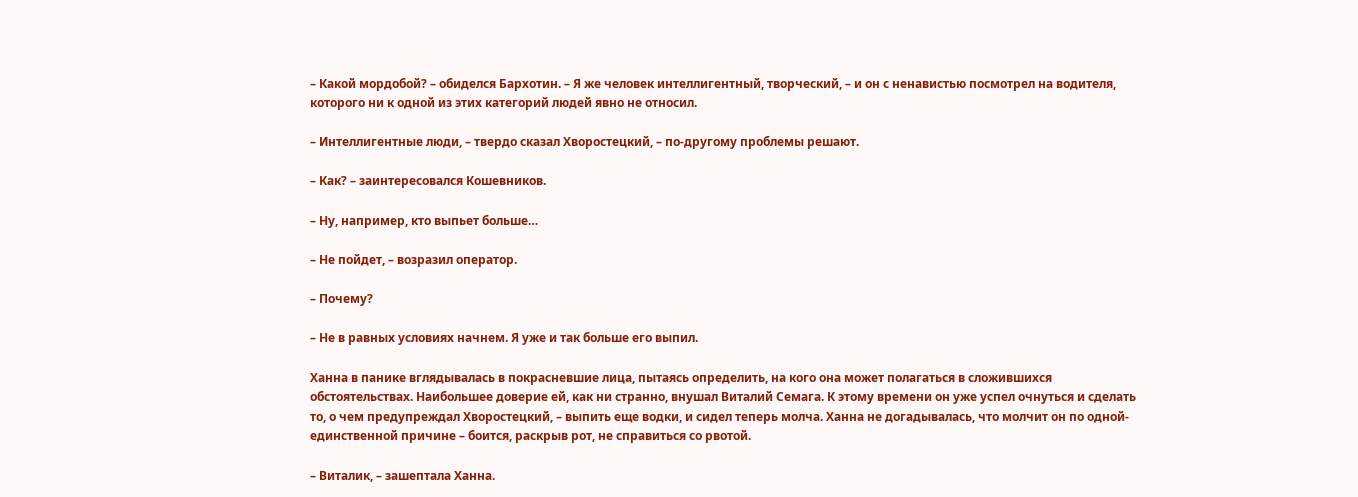– Какой мордобой? – обиделся Бархотин. – Я же человек интеллигентный, творческий, – и он с ненавистью посмотрел на водителя, которого ни к одной из этих категорий людей явно не относил.

– Интеллигентные люди, – твердо сказал Хворостецкий, – по-другому проблемы решают.

– Как? – заинтересовался Кошевников.

– Ну, например, кто выпьет больше…

– Не пойдет, – возразил оператор.

– Почему?

– Не в равных условиях начнем. Я уже и так больше его выпил.

Ханна в панике вглядывалась в покрасневшие лица, пытаясь определить, на кого она может полагаться в сложившихся обстоятельствах. Наибольшее доверие ей, как ни странно, внушал Виталий Семага. К этому времени он уже успел очнуться и сделать то, о чем предупреждал Хворостецкий, – выпить еще водки, и сидел теперь молча. Ханна не догадывалась, что молчит он по одной-единственной причине – боится, раскрыв рот, не справиться со рвотой.

– Виталик, – зашептала Ханна.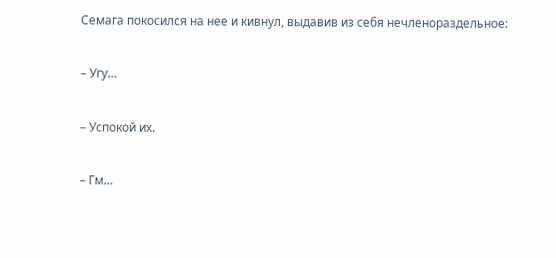Семага покосился на нее и кивнул, выдавив из себя нечленораздельное:

– Угу…

– Успокой их.

– Гм…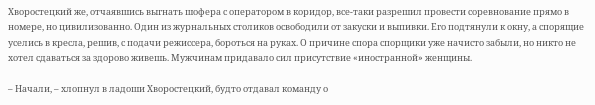Хворостецкий же, отчаявшись выгнать шофера с оператором в коридор, все-таки разрешил провести соревнование прямо в номере, но цивилизованно. Один из журнальных столиков освободили от закуски и выпивки. Его подтянули к окну, а спорящие уселись в кресла, решив, с подачи режиссера, бороться на руках. О причине спора спорщики уже начисто забыли, но никто не хотел сдаваться за здорово живешь. Мужчинам придавало сил присутствие «иностранной» женщины.

– Начали, – хлопнул в ладоши Хворостецкий, будто отдавал команду о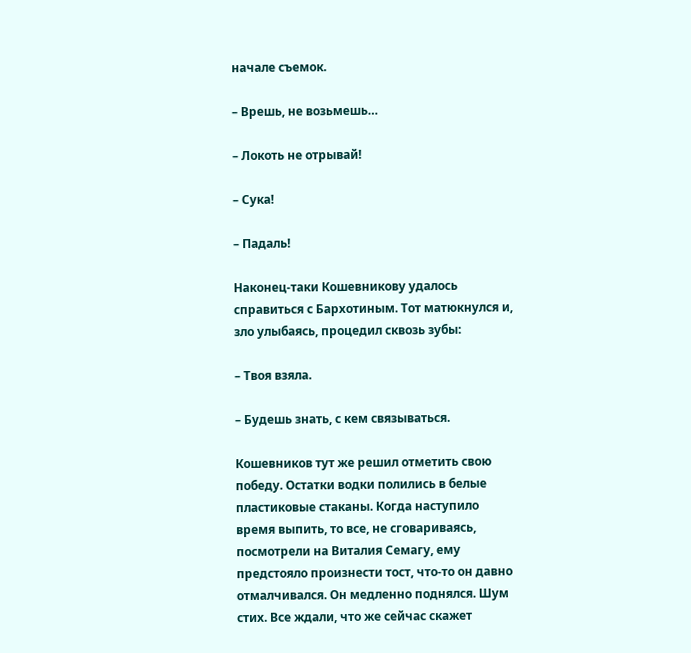начале съемок.

– Врешь, не возьмешь…

– Локоть не отрывай!

– Сука!

– Падаль!

Наконец-таки Кошевникову удалось справиться с Бархотиным. Тот матюкнулся и, зло улыбаясь, процедил сквозь зубы:

– Твоя взяла.

– Будешь знать, с кем связываться.

Кошевников тут же решил отметить свою победу. Остатки водки полились в белые пластиковые стаканы. Когда наступило время выпить, то все, не сговариваясь, посмотрели на Виталия Семагу, ему предстояло произнести тост, что-то он давно отмалчивался. Он медленно поднялся. Шум стих. Все ждали, что же сейчас скажет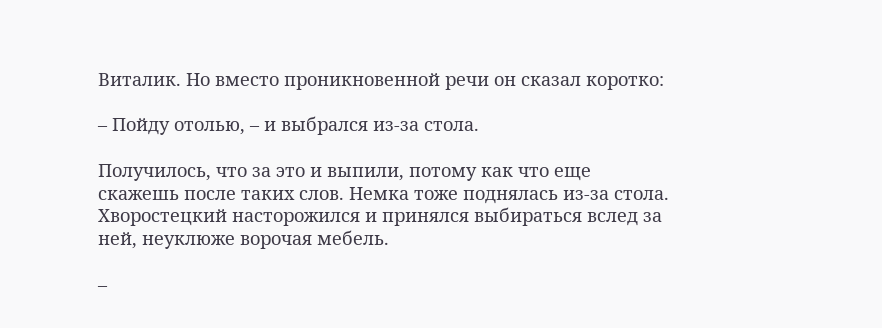Виталик. Но вместо проникновенной речи он сказал коротко:

– Пойду отолью, – и выбрался из-за стола.

Получилось, что за это и выпили, потому как что еще скажешь после таких слов. Немка тоже поднялась из-за стола. Хворостецкий насторожился и принялся выбираться вслед за ней, неуклюже ворочая мебель.

–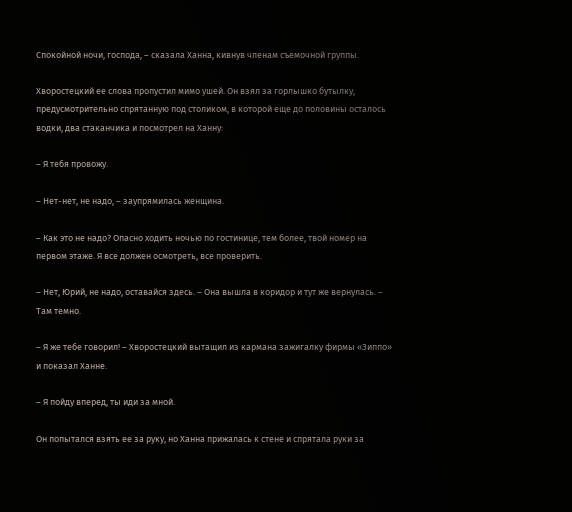Спокойной ночи, господа, – сказала Ханна, кивнув членам съемочной группы.

Хворостецкий ее слова пропустил мимо ушей. Он взял за горлышко бутылку, предусмотрительно спрятанную под столиком, в которой еще до половины осталось водки, два стаканчика и посмотрел на Ханну:

– Я тебя провожу.

– Нет-нет, не надо, – заупрямилась женщина.

– Как это не надо? Опасно ходить ночью по гостинице, тем более, твой номер на первом этаже. Я все должен осмотреть, все проверить.

– Нет, Юрий, не надо, оставайся здесь. – Она вышла в коридор и тут же вернулась. – Там темно.

– Я же тебе говорил! – Хворостецкий вытащил из кармана зажигалку фирмы «Зиппо» и показал Ханне.

– Я пойду вперед, ты иди за мной.

Он попытался взять ее за руку, но Ханна прижалась к стене и спрятала руки за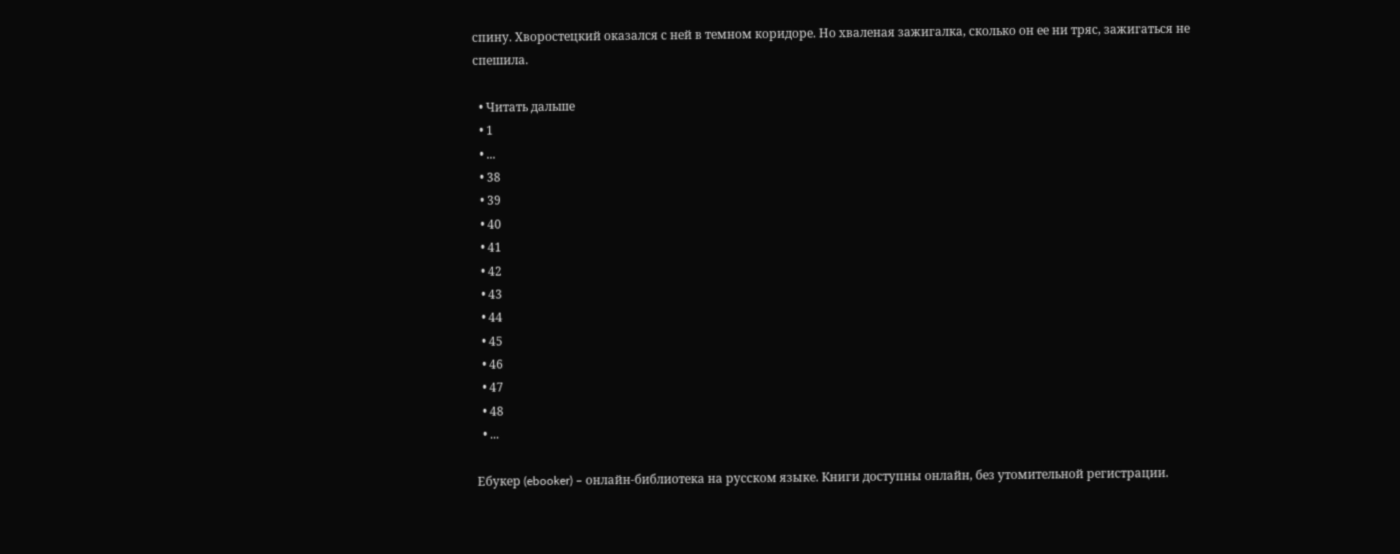спину. Хворостецкий оказался с ней в темном коридоре. Но хваленая зажигалка, сколько он ее ни тряс, зажигаться не спешила.

  • Читать дальше
  • 1
  • ...
  • 38
  • 39
  • 40
  • 41
  • 42
  • 43
  • 44
  • 45
  • 46
  • 47
  • 48
  • ...

Ебукер (ebooker) – онлайн-библиотека на русском языке. Книги доступны онлайн, без утомительной регистрации.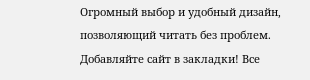Огромный выбор и удобный дизайн, позволяющий читать без проблем. Добавляйте сайт в закладки! Все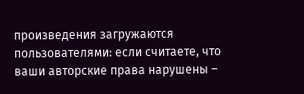произведения загружаются пользователями: если считаете, что ваши авторские права нарушены –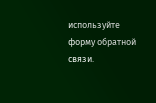используйте форму обратной связи.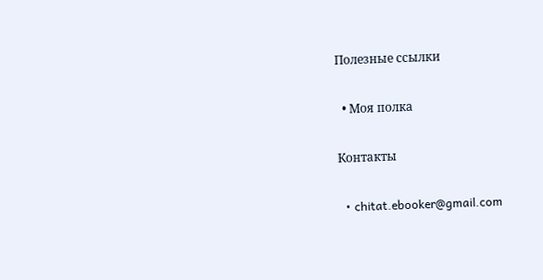Полезные ссылки

  • Моя полка

Контакты

  • chitat.ebooker@gmail.com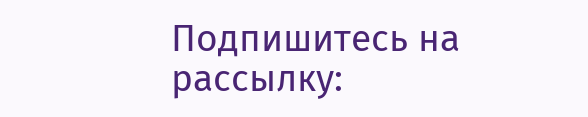Подпишитесь на рассылку: